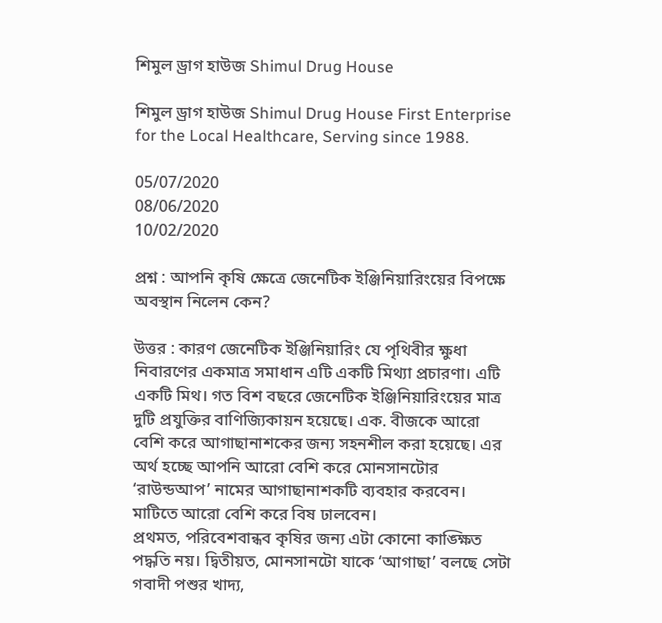শিমুল ড্রাগ হাউজ Shimul Drug House

শিমুল ড্রাগ হাউজ Shimul Drug House First Enterprise for the Local Healthcare, Serving since 1988.

05/07/2020
08/06/2020
10/02/2020

প্রশ্ন : আপনি কৃষি ক্ষেত্রে জেনেটিক ইঞ্জিনিয়ারিংয়ের বিপক্ষে অবস্থান নিলেন কেন?

উত্তর : কারণ জেনেটিক ইঞ্জিনিয়ারিং যে পৃথিবীর ক্ষুধা নিবারণের একমাত্র সমাধান এটি একটি মিথ্যা প্রচারণা। এটি একটি মিথ। গত বিশ বছরে জেনেটিক ইঞ্জিনিয়ারিংয়ের মাত্র দুটি প্রযুক্তির বাণিজ্যিকায়ন হয়েছে। এক. বীজকে আরো বেশি করে আগাছানাশকের জন্য সহনশীল করা হয়েছে। এর অর্থ হচ্ছে আপনি আরো বেশি করে মোনসানটোর ‘রাউন্ডআপ’ নামের আগাছানাশকটি ব্যবহার করবেন। মাটিতে আরো বেশি করে বিষ ঢালবেন।
প্রথমত, পরিবেশবান্ধব কৃষির জন্য এটা কোনো কাঙ্ক্ষিত পদ্ধতি নয়। দ্বিতীয়ত, মোনসানটো যাকে ‘আগাছা’ বলছে সেটা গবাদী পশুর খাদ্য,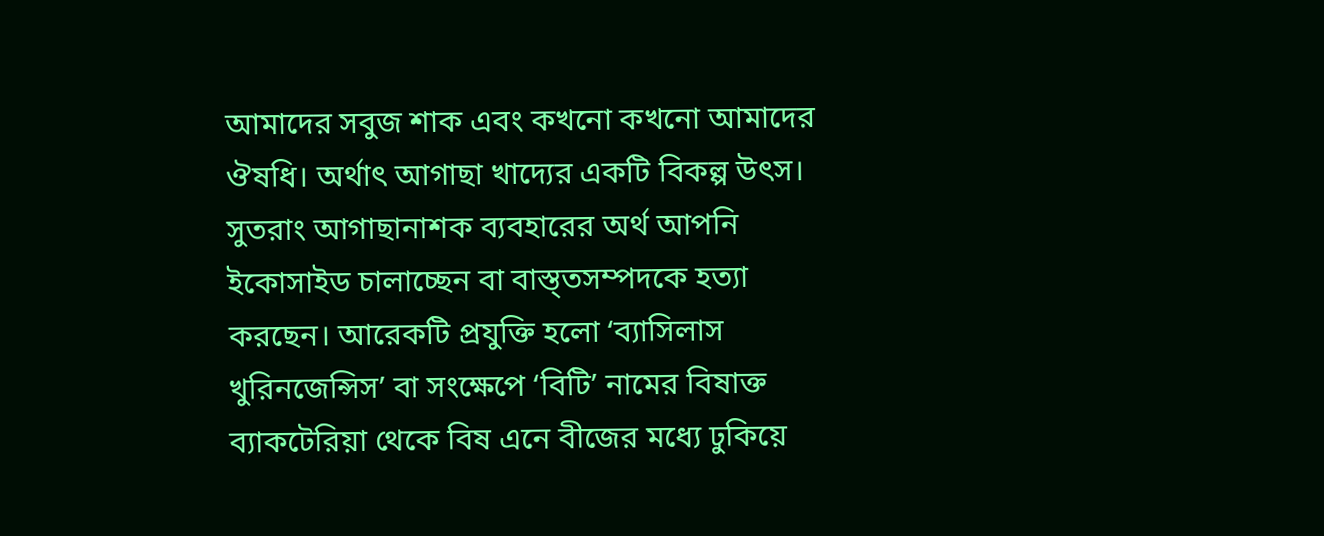আমাদের সবুজ শাক এবং কখনো কখনো আমাদের ঔষধি। অর্থাৎ আগাছা খাদ্যের একটি বিকল্প উৎস। সুতরাং আগাছানাশক ব্যবহারের অর্থ আপনি ইকোসাইড চালাচ্ছেন বা বাস্ত্তসম্পদকে হত্যা করছেন। আরেকটি প্রযুক্তি হলো ‘ব্যাসিলাস খুরিনজেন্সিস’ বা সংক্ষেপে ‘বিটি’ নামের বিষাক্ত ব্যাকটেরিয়া থেকে বিষ এনে বীজের মধ্যে ঢুকিয়ে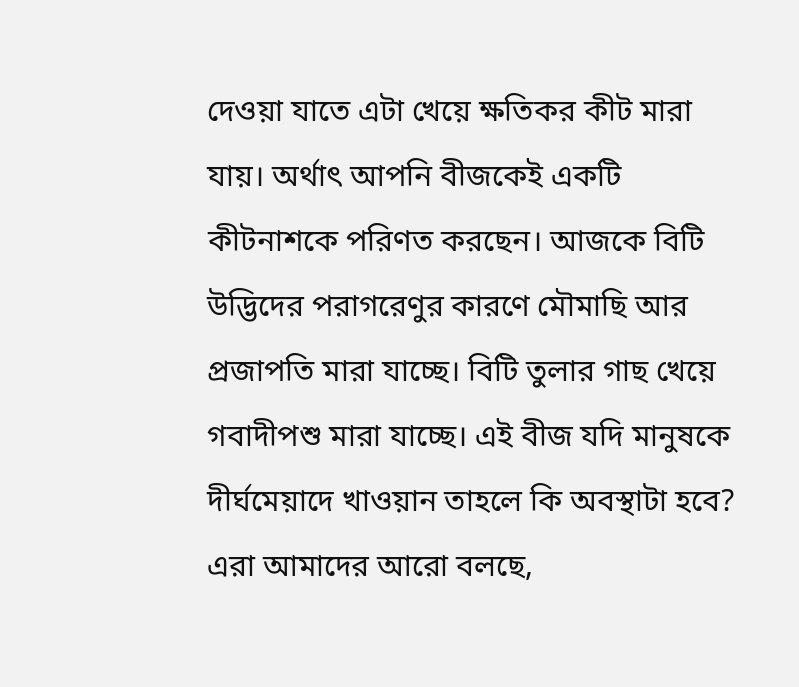দেওয়া যাতে এটা খেয়ে ক্ষতিকর কীট মারা যায়। অর্থাৎ আপনি বীজকেই একটি কীটনাশকে পরিণত করছেন। আজকে বিটি উদ্ভিদের পরাগরেণুর কারণে মৌমাছি আর প্রজাপতি মারা যাচ্ছে। বিটি তুলার গাছ খেয়ে গবাদীপশু মারা যাচ্ছে। এই বীজ যদি মানুষকে দীর্ঘমেয়াদে খাওয়ান তাহলে কি অবস্থাটা হবে? এরা আমাদের আরো বলছে,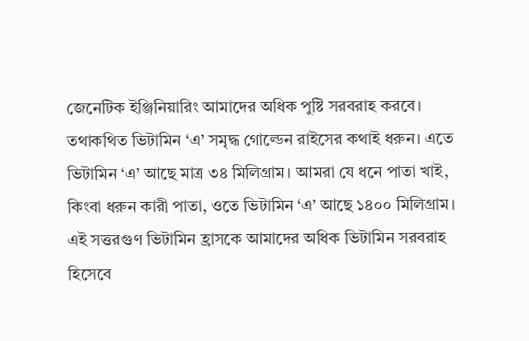জেনেটিক ইঞ্জিনিয়ারিং আমাদের অধিক পুষ্টি সরবরাহ করবে। তথাকথিত ভিটামিন ‘এ’ সমৃদ্ধ গোল্ডেন রাইসের কথাই ধরুন। এতে ভিটামিন ‘এ’ আছে মাত্র ৩৪ মিলিগ্রাম। আমরা যে ধনে পাতা খাই, কিংবা ধরুন কারী পাতা, ওতে ভিটামিন ‘এ’ আছে ১৪০০ মিলিগ্রাম। এই সত্তরগুণ ভিটামিন হ্রাসকে আমাদের অধিক ভিটামিন সরবরাহ হিসেবে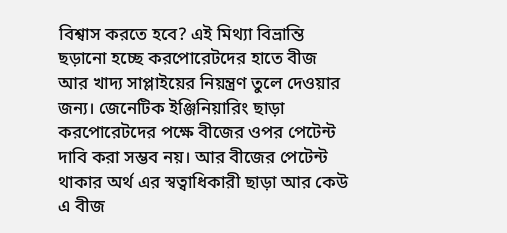বিশ্বাস করতে হবে? এই মিথ্যা বিভ্রান্তি ছড়ানো হচ্ছে করপোরেটদের হাতে বীজ আর খাদ্য সাপ্লাইয়ের নিয়ন্ত্রণ তুলে দেওয়ার জন্য। জেনেটিক ইঞ্জিনিয়ারিং ছাড়া করপোরেটদের পক্ষে বীজের ওপর পেটেন্ট দাবি করা সম্ভব নয়। আর বীজের পেটেন্ট থাকার অর্থ এর স্বত্বাধিকারী ছাড়া আর কেউ এ বীজ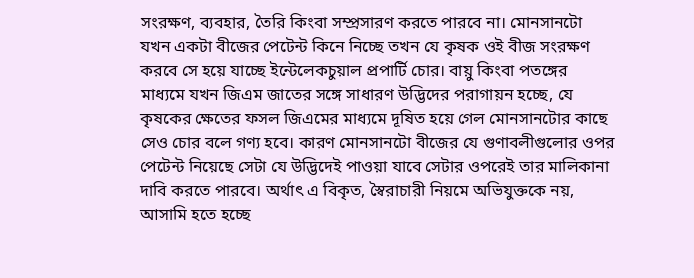সংরক্ষণ, ব্যবহার, তৈরি কিংবা সম্প্রসারণ করতে পারবে না। মোনসানটো যখন একটা বীজের পেটেন্ট কিনে নিচ্ছে তখন যে কৃষক ওই বীজ সংরক্ষণ করবে সে হয়ে যাচ্ছে ইন্টেলেকচুয়াল প্রপার্টি চোর। বায়ু কিংবা পতঙ্গের মাধ্যমে যখন জিএম জাতের সঙ্গে সাধারণ উদ্ভিদের পরাগায়ন হচ্ছে, যে কৃষকের ক্ষেতের ফসল জিএমের মাধ্যমে দূষিত হয়ে গেল মোনসানটোর কাছে সেও চোর বলে গণ্য হবে। কারণ মোনসানটো বীজের যে গুণাবলীগুলোর ওপর পেটেন্ট নিয়েছে সেটা যে উদ্ভিদেই পাওয়া যাবে সেটার ওপরেই তার মালিকানা দাবি করতে পারবে। অর্থাৎ এ বিকৃত, স্বৈরাচারী নিয়মে অভিযুক্তকে নয়, আসামি হতে হচ্ছে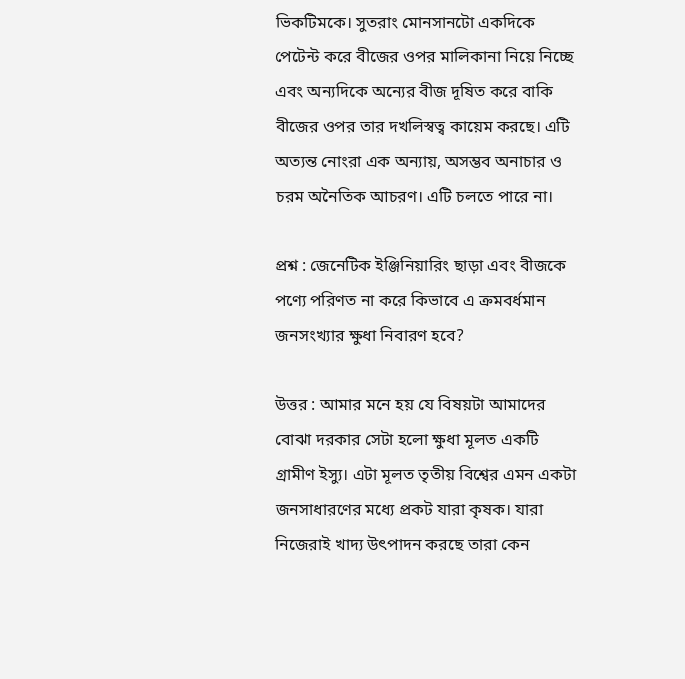ভিকটিমকে। সুতরাং মোনসানটো একদিকে পেটেন্ট করে বীজের ওপর মালিকানা নিয়ে নিচ্ছে এবং অন্যদিকে অন্যের বীজ দূষিত করে বাকি বীজের ওপর তার দখলিস্বত্ব কায়েম করছে। এটি অত্যন্ত নোংরা এক অন্যায়, অসম্ভব অনাচার ও চরম অনৈতিক আচরণ। এটি চলতে পারে না।

প্রশ্ন : জেনেটিক ইঞ্জিনিয়ারিং ছাড়া এবং বীজকে পণ্যে পরিণত না করে কিভাবে এ ক্রমবর্ধমান জনসংখ্যার ক্ষুধা নিবারণ হবে?

উত্তর : আমার মনে হয় যে বিষয়টা আমাদের বোঝা দরকার সেটা হলো ক্ষুধা মূলত একটি গ্রামীণ ইস্যু। এটা মূলত তৃতীয় বিশ্বের এমন একটা জনসাধারণের মধ্যে প্রকট যারা কৃষক। যারা নিজেরাই খাদ্য উৎপাদন করছে তারা কেন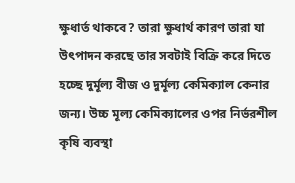ক্ষুধার্ত থাকবে? তারা ক্ষুধার্থ কারণ তারা যা উৎপাদন করছে তার সবটাই বিক্রি করে দিতে হচ্ছে দুর্মূল্য বীজ ও দুর্মূল্য কেমিক্যাল কেনার জন্য। উচ্চ মূল্য কেমিক্যালের ওপর নির্ভরশীল কৃষি ব্যবস্থা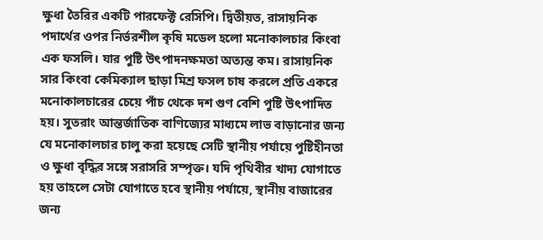ক্ষুধা তৈরির একটি পারফেক্ট রেসিপি। দ্বিতীয়ত, রাসায়নিক পদার্থের ওপর নির্ভরশীল কৃষি মডেল হলো মনোকালচার কিংবা এক ফসলি। যার পুষ্টি উৎপাদনক্ষমতা অত্যন্ত কম। রাসায়নিক সার কিংবা কেমিক্যাল ছাড়া মিশ্র ফসল চাষ করলে প্রতি একরে মনোকালচারের চেয়ে পাঁচ থেকে দশ গুণ বেশি পুষ্টি উৎপাদিত হয়। সুতরাং আন্তর্জাতিক বাণিজ্যের মাধ্যমে লাভ বাড়ানোর জন্য যে মনোকালচার চালু করা হয়েছে সেটি স্থানীয় পর্যায়ে পুষ্টিহীনতা ও ক্ষুধা বৃদ্ধির সঙ্গে সরাসরি সম্পৃক্ত। যদি পৃথিবীর খাদ্য যোগাতে হয় তাহলে সেটা যোগাতে হবে স্থানীয় পর্যায়ে, স্থানীয় বাজারের জন্য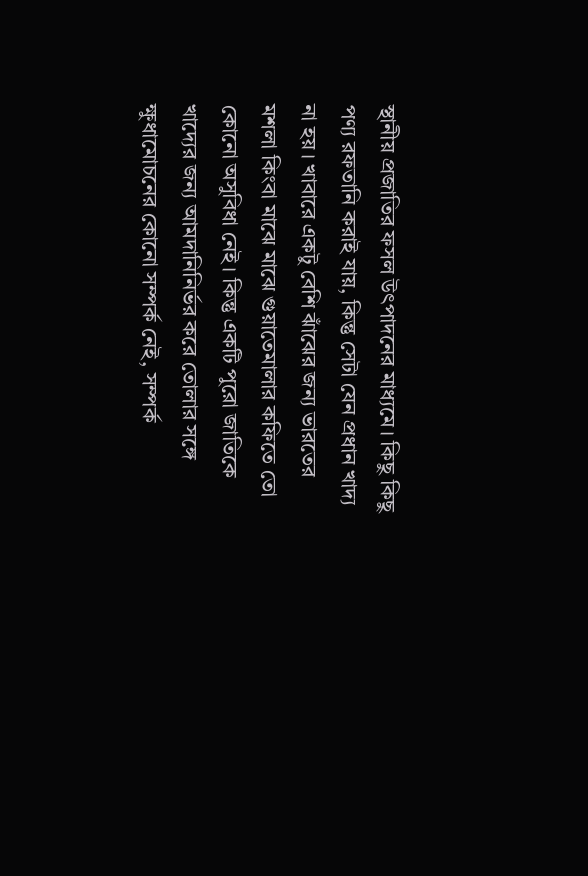স্থানীয় প্রজাতির ফসল উৎপাদনের মাধ্যমে। কিছু কিছু পণ্য রফতানি করাই যায়, কিন্তু সেটা যেন প্রধান খাদ্য না হয়। খাবারে একটু বেশি ঝাঁঝের জন্য ভারতের মশলা কিংবা মাঝে মাঝে গুয়াতেমালার কফিতে তো কোনো অসুবিধা নেই। কিন্তু একটি পুরো জাতিকে খাদ্যের জন্য আমদানিনির্ভর করে তোলার সঙ্গে ক্ষুধামোচনের কোনো সম্পর্ক নেই, সম্পর্ক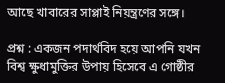আছে খাবারের সাপ্লাই নিয়ন্ত্রণের সঙ্গে।

প্রশ্ন : একজন পদার্থবিদ হয়ে আপনি যখন বিশ্ব ক্ষুধামুক্তির উপায় হিসেবে এ গোষ্ঠীর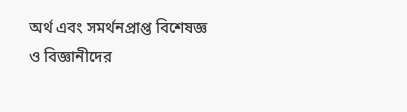অর্থ এবং সমর্থনপ্রাপ্ত বিশেষজ্ঞ ও বিজ্ঞানীদের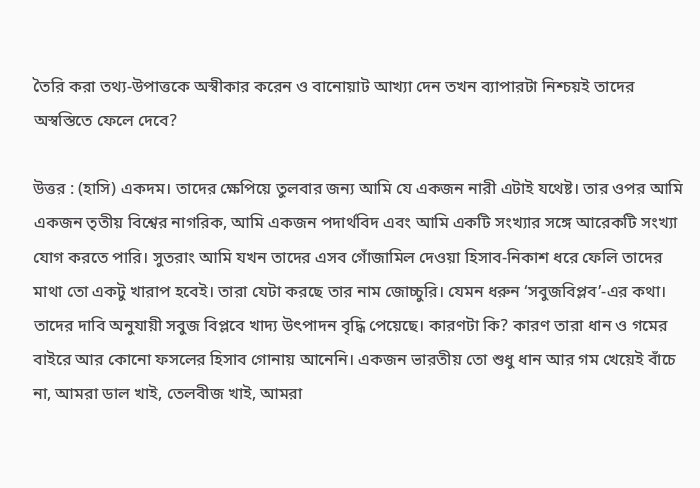তৈরি করা তথ্য-উপাত্তকে অস্বীকার করেন ও বানোয়াট আখ্যা দেন তখন ব্যাপারটা নিশ্চয়ই তাদের অস্বস্তিতে ফেলে দেবে?

উত্তর : (হাসি) একদম। তাদের ক্ষেপিয়ে তুলবার জন্য আমি যে একজন নারী এটাই যথেষ্ট। তার ওপর আমি একজন তৃতীয় বিশ্বের নাগরিক, আমি একজন পদার্থবিদ এবং আমি একটি সংখ্যার সঙ্গে আরেকটি সংখ্যা যোগ করতে পারি। সুতরাং আমি যখন তাদের এসব গোঁজামিল দেওয়া হিসাব-নিকাশ ধরে ফেলি তাদের মাথা তো একটু খারাপ হবেই। তারা যেটা করছে তার নাম জোচ্চুরি। যেমন ধরুন ‘সবুজবিপ্লব’-এর কথা। তাদের দাবি অনুযায়ী সবুজ বিপ্লবে খাদ্য উৎপাদন বৃদ্ধি পেয়েছে। কারণটা কি? কারণ তারা ধান ও গমের বাইরে আর কোনো ফসলের হিসাব গোনায় আনেনি। একজন ভারতীয় তো শুধু ধান আর গম খেয়েই বাঁচে না, আমরা ডাল খাই, তেলবীজ খাই, আমরা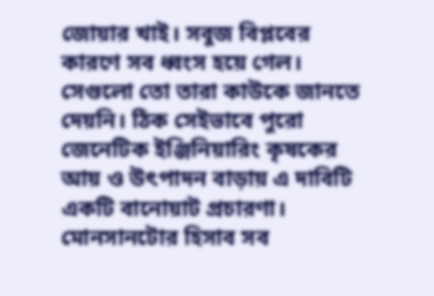জোয়ার খাই। সবুজ বিপ্লবের কারণে সব ধ্বংস হয়ে গেল। সেগুলো তো তারা কাউকে জানতে দেয়নি। ঠিক সেইভাবে পুরো জেনেটিক ইঞ্জিনিয়ারিং কৃষকের আয় ও উৎপাদন বাড়ায় এ দাবিটি একটি বানোয়াট প্রচারণা। মোনসানটোর হিসাব সব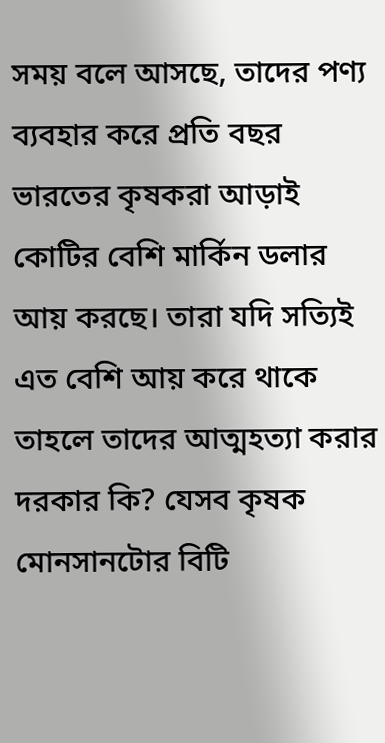সময় বলে আসছে, তাদের পণ্য ব্যবহার করে প্রতি বছর ভারতের কৃষকরা আড়াই কোটির বেশি মার্কিন ডলার আয় করছে। তারা যদি সত্যিই এত বেশি আয় করে থাকে তাহলে তাদের আত্মহত্যা করার দরকার কি? যেসব কৃষক মোনসানটোর বিটি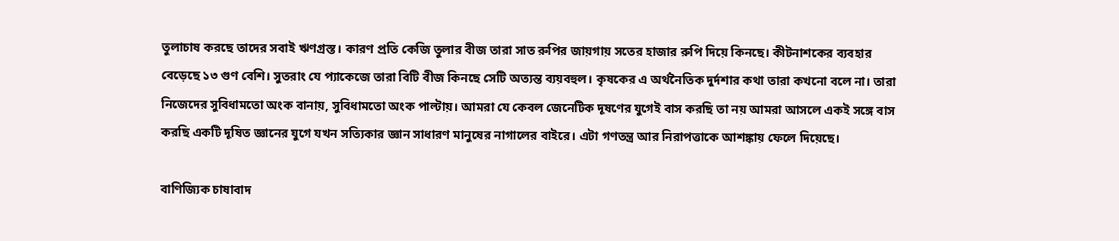তুলাচাষ করছে তাদের সবাই ঋণগ্রস্ত। কারণ প্রতি কেজি তুলার বীজ তারা সাত রুপির জায়গায় সতের হাজার রুপি দিয়ে কিনছে। কীটনাশকের ব্যবহার বেড়েছে ১৩ গুণ বেশি। সুতরাং যে প্যাকেজে তারা বিটি বীজ কিনছে সেটি অত্যন্ত ব্যয়বহুল। কৃষকের এ অর্থনৈতিক দুর্দশার কথা তারা কখনো বলে না। তারা নিজেদের সুবিধামতো অংক বানায়, সুবিধামতো অংক পাল্টায়। আমরা যে কেবল জেনেটিক দূষণের যুগেই বাস করছি তা নয় আমরা আসলে একই সঙ্গে বাস করছি একটি দূষিত জ্ঞানের যুগে যখন সত্যিকার জ্ঞান সাধারণ মানুষের নাগালের বাইরে। এটা গণতন্ত্র আর নিরাপত্তাকে আশঙ্কায় ফেলে দিয়েছে।

বাণিজ্যিক চাষাবাদ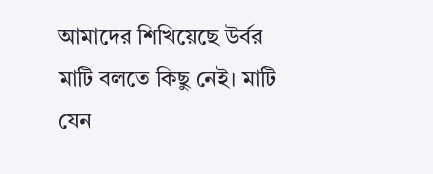আমাদের শিখিয়েছে উর্বর মাটি বলতে কিছু নেই। মাটি যেন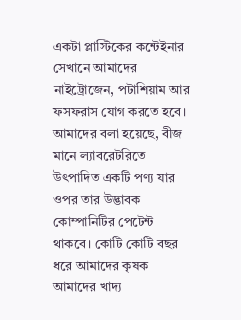একটা প্লাস্টিকের কন্টেইনার সেখানে আমাদের নাইট্রোজেন, পটাশিয়াম আর ফসফরাস যোগ করতে হবে। আমাদের বলা হয়েছে, বীজ মানে ল্যাবরেটরিতে উৎপাদিত একটি পণ্য যার ওপর তার উদ্ভাবক কোম্পানিটির পেটেন্ট থাকবে। কোটি কোটি বছর ধরে আমাদের কৃষক আমাদের খাদ্য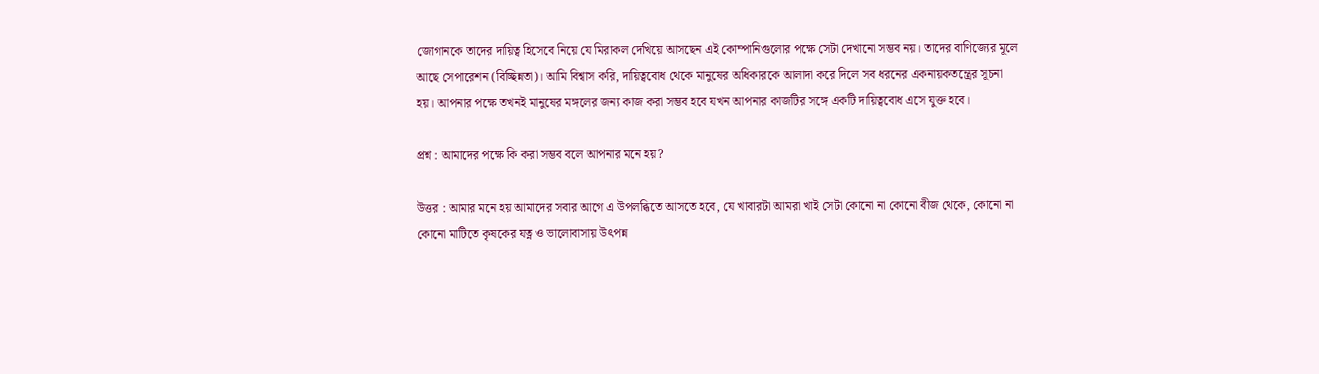জোগানকে তাদের দায়িত্ব হিসেবে নিয়ে যে মিরাকল দেখিয়ে আসছেন এই কোম্পানিগুলোর পক্ষে সেটা দেখানো সম্ভব নয়। তাদের বাণিজ্যের মূলে আছে সেপারেশন (বিচ্ছিন্নতা)। আমি বিশ্বাস করি, দায়িত্ববোধ থেকে মানুষের অধিকারকে আলাদা করে দিলে সব ধরনের একনায়কতন্ত্রের সূচনা হয়। আপনার পক্ষে তখনই মানুষের মঙ্গলের জন্য কাজ করা সম্ভব হবে যখন আপনার কাজটির সঙ্গে একটি দায়িত্ববোধ এসে যুক্ত হবে।

প্রশ্ন : আমাদের পক্ষে কি করা সম্ভব বলে আপনার মনে হয়?

উত্তর : আমার মনে হয় আমাদের সবার আগে এ উপলব্ধিতে আসতে হবে, যে খাবারটা আমরা খাই সেটা কোনো না কোনো বীজ থেকে, কোনো না কোনো মাটিতে কৃষকের যত্ন ও ভালোবাসায় উৎপন্ন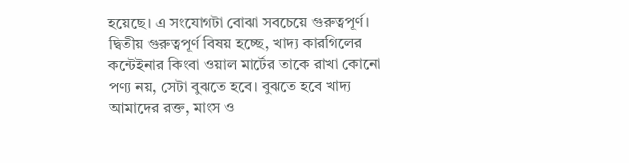হয়েছে। এ সংযোগটা বোঝা সবচেয়ে গুরুত্বপূর্ণ। দ্বিতীয় গুরুত্বপূর্ণ বিষয় হচ্ছে, খাদ্য কারগিলের কন্টেইনার কিংবা ওয়াল মার্টের তাকে রাখা কোনো পণ্য নয়, সেটা বুঝতে হবে। বুঝতে হবে খাদ্য আমাদের রক্ত, মাংস ও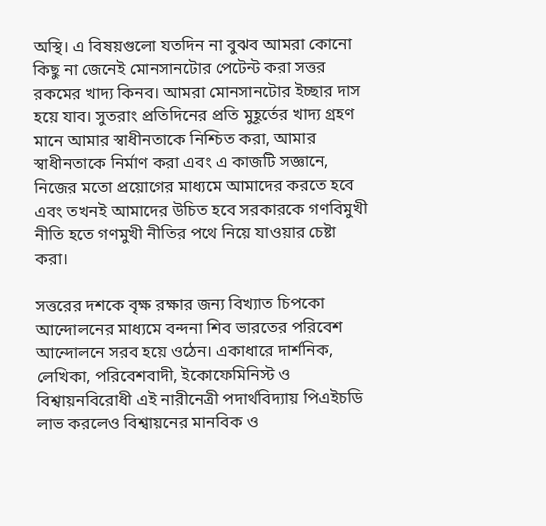অস্থি। এ বিষয়গুলো যতদিন না বুঝব আমরা কোনো কিছু না জেনেই মোনসানটোর পেটেন্ট করা সত্তর রকমের খাদ্য কিনব। আমরা মোনসানটোর ইচ্ছার দাস হয়ে যাব। সুতরাং প্রতিদিনের প্রতি মুহূর্তের খাদ্য গ্রহণ মানে আমার স্বাধীনতাকে নিশ্চিত করা, আমার স্বাধীনতাকে নির্মাণ করা এবং এ কাজটি সজ্ঞানে, নিজের মতো প্রয়োগের মাধ্যমে আমাদের করতে হবে এবং তখনই আমাদের উচিত হবে সরকারকে গণবিমুখী নীতি হতে গণমুখী নীতির পথে নিয়ে যাওয়ার চেষ্টা করা।

সত্তরের দশকে বৃক্ষ রক্ষার জন্য বিখ্যাত চিপকো আন্দোলনের মাধ্যমে বন্দনা শিব ভারতের পরিবেশ আন্দোলনে সরব হয়ে ওঠেন। একাধারে দার্শনিক, লেখিকা, পরিবেশবাদী, ইকোফেমিনিস্ট ও বিশ্বায়নবিরোধী এই নারীনেত্রী পদার্থবিদ্যায় পিএইচডি লাভ করলেও বিশ্বায়নের মানবিক ও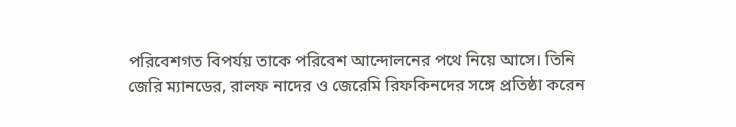পরিবেশগত বিপর্যয় তাকে পরিবেশ আন্দোলনের পথে নিয়ে আসে। তিনি জেরি ম্যানডের, রালফ নাদের ও জেরেমি রিফকিনদের সঙ্গে প্রতিষ্ঠা করেন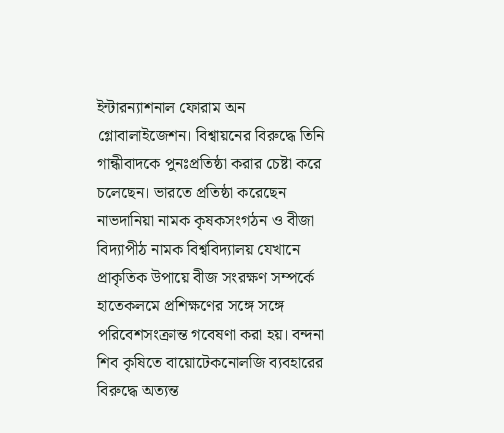ইন্টারন্যাশনাল ফোরাম অন গ্লোবালাইজেশন। বিশ্বায়নের বিরুদ্ধে তিনি গান্ধীবাদকে পুনঃপ্রতিষ্ঠা করার চেষ্টা করে চলেছেন। ভারতে প্রতিষ্ঠা করেছেন নাভদানিয়া নামক কৃষকসংগঠন ও বীজা বিদ্যাপীঠ নামক বিশ্ববিদ্যালয় যেখানে প্রাকৃতিক উপায়ে বীজ সংরক্ষণ সম্পর্কে হাতেকলমে প্রশিক্ষণের সঙ্গে সঙ্গে পরিবেশসংক্রান্ত গবেষণা করা হয়। বন্দনা শিব কৃষিতে বায়োটেকনোলজি ব্যবহারের বিরুদ্ধে অত্যন্ত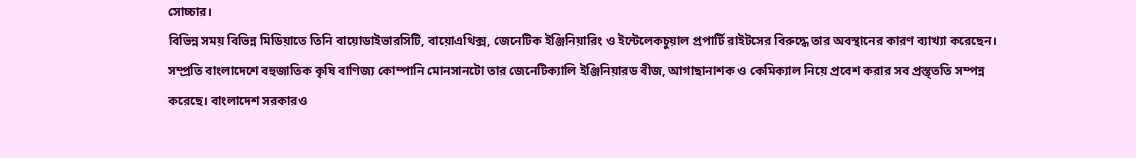সোচ্চার।
বিভিন্ন সময় বিভিন্ন মিডিয়াতে তিনি বায়োডাইভারসিটি, বায়োএথিক্স, জেনেটিক ইঞ্জিনিয়ারিং ও ইন্টেলেকচুয়াল প্রপার্টি রাইটসের বিরুদ্ধে তার অবস্থানের কারণ ব্যাখ্যা করেছেন। সম্প্রতি বাংলাদেশে বহুজাতিক কৃষি বাণিজ্য কোম্পানি মোনসানটো তার জেনেটিক্যালি ইঞ্জিনিয়ারড বীজ, আগাছানাশক ও কেমিক্যাল নিয়ে প্রবেশ করার সব প্রস্ত্ততি সম্পন্ন করেছে। বাংলাদেশ সরকারও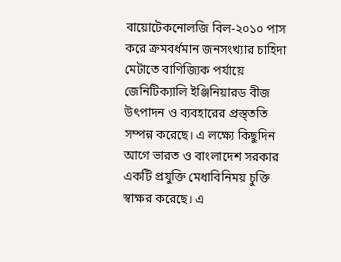বায়োটেকনোলজি বিল-২০১০ পাস করে ক্রমবর্ধমান জনসংখ্যার চাহিদা মেটাতে বাণিজ্যিক পর্যায়ে জেনিটিক্যালি ইঞ্জিনিয়ারড বীজ উৎপাদন ও ব্যবহারের প্রস্ত্ততি সম্পন্ন করেছে। এ লক্ষ্যে কিছুদিন আগে ভারত ও বাংলাদেশ সরকার একটি প্রযুক্তি মেধাবিনিময় চুক্তি স্বাক্ষর করেছে। এ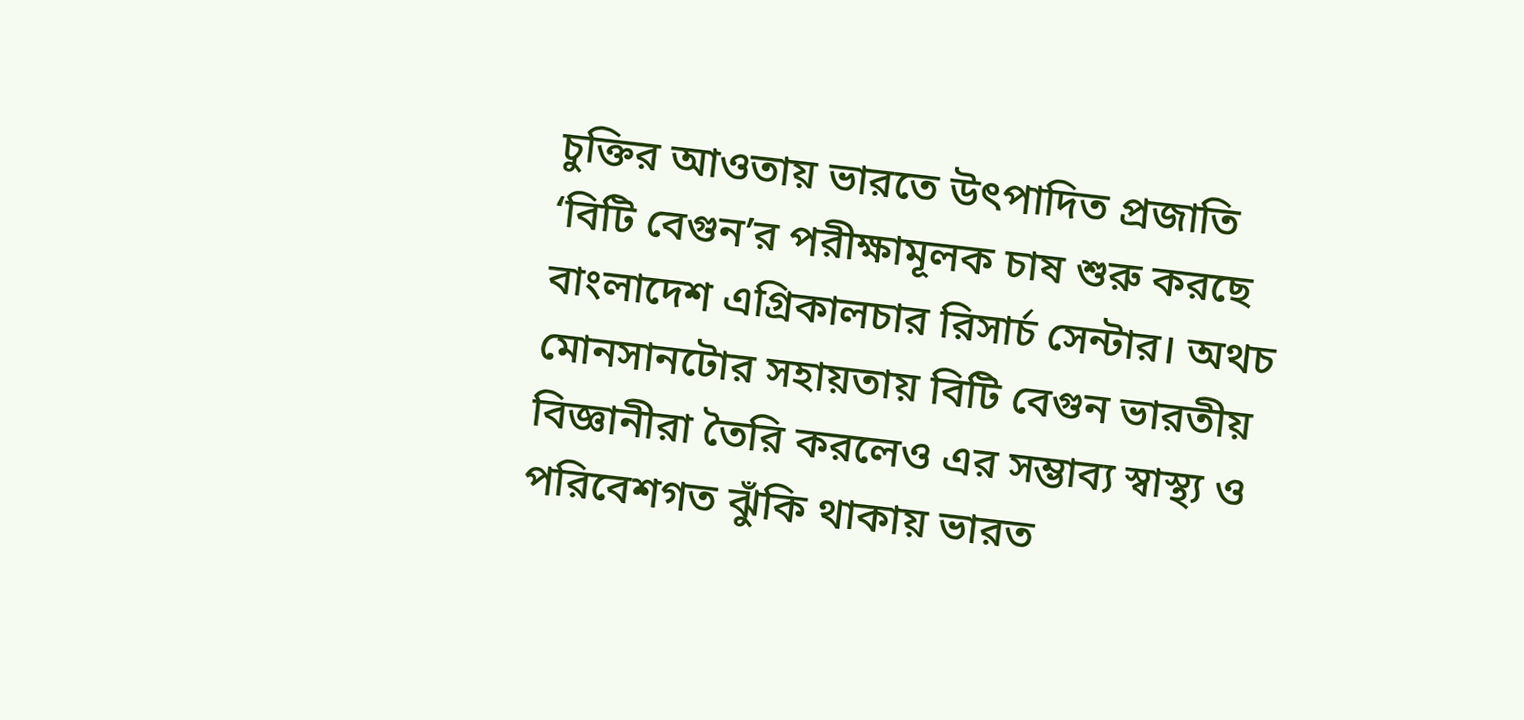চুক্তির আওতায় ভারতে উৎপাদিত প্রজাতি ‘বিটি বেগুন’র পরীক্ষামূলক চাষ শুরু করছে বাংলাদেশ এগ্রিকালচার রিসার্চ সেন্টার। অথচ মোনসানটোর সহায়তায় বিটি বেগুন ভারতীয় বিজ্ঞানীরা তৈরি করলেও এর সম্ভাব্য স্বাস্থ্য ও পরিবেশগত ঝুঁকি থাকায় ভারত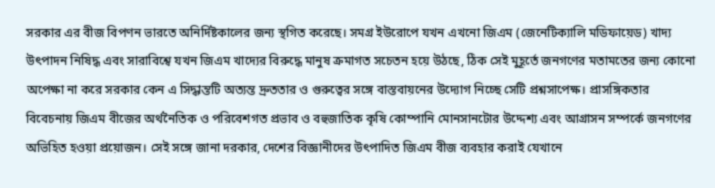সরকার এর বীজ বিপণন ভারতে অনির্দিষ্টকালের জন্য স্থগিত করেছে। সমগ্র ইউরোপে যখন এখনো জিএম (জেনেটিক্যালি মডিফায়েড) খাদ্য উৎপাদন নিষিদ্ধ এবং সারাবিশ্বে যখন জিএম খাদ্যের বিরুদ্ধে মানুষ ক্রমাগত সচেতন হয়ে উঠছে, ঠিক সেই মুহূর্তে জনগণের মতামতের জন্য কোনো অপেক্ষা না করে সরকার কেন এ সিদ্ধান্তটি অত্যন্ত দ্রুততার ও গুরুত্বের সঙ্গে বাস্তবায়নের উদ্যোগ নিচ্ছে সেটি প্রশ্নসাপেক্ষ। প্রাসঙ্গিকতার বিবেচনায় জিএম বীজের অর্থনৈতিক ও পরিবেশগত প্রভাব ও বহুজাতিক কৃষি কোম্পানি মোনসানটোর উদ্দেশ্য এবং আগ্রাসন সম্পর্কে জনগণের অভিহিত হওয়া প্রয়োজন। সেই সঙ্গে জানা দরকার, দেশের বিজ্ঞানীদের উৎপাদিত জিএম বীজ ব্যবহার করাই যেখানে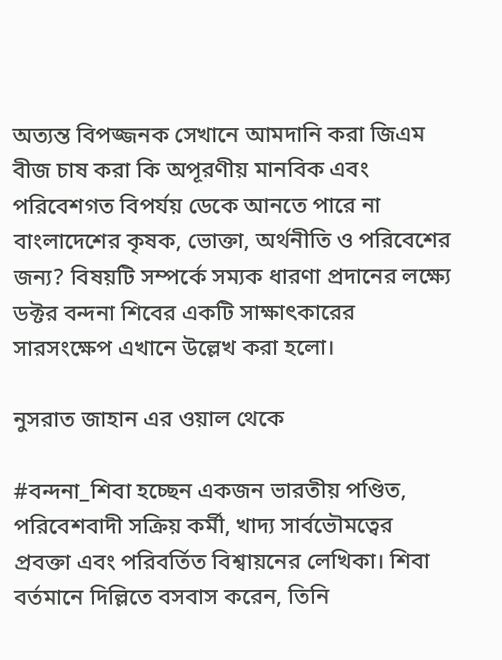অত্যন্ত বিপজ্জনক সেখানে আমদানি করা জিএম বীজ চাষ করা কি অপূরণীয় মানবিক এবং পরিবেশগত বিপর্যয় ডেকে আনতে পারে না বাংলাদেশের কৃষক, ভোক্তা, অর্থনীতি ও পরিবেশের জন্য? বিষয়টি সম্পর্কে সম্যক ধারণা প্রদানের লক্ষ্যে ডক্টর বন্দনা শিবের একটি সাক্ষাৎকারের সারসংক্ষেপ এখানে উল্লেখ করা হলো।

নুসরাত জাহান এর ওয়াল থেকে

#বন্দনা_শিবা হচ্ছেন একজন ভারতীয় পণ্ডিত, পরিবেশবাদী সক্রিয় কর্মী, খাদ্য সার্বভৌমত্বের প্রবক্তা এবং পরিবর্তিত বিশ্বায়নের লেখিকা। শিবা বর্তমানে দিল্লিতে বসবাস করেন, তিনি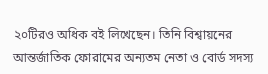২০টিরও অধিক বই লিখেছেন। তিনি বিশ্বায়নের আন্তর্জাতিক ফোরামের অন্যতম নেতা ও বোর্ড সদস্য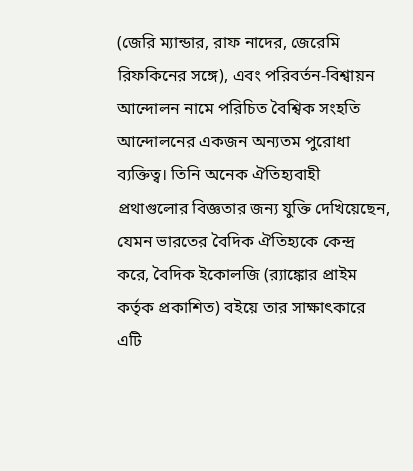(জেরি ম্যান্ডার, রাফ নাদের, জেরেমি রিফকিনের সঙ্গে), এবং পরিবর্তন-বিশ্বায়ন আন্দোলন নামে পরিচিত বৈশ্বিক সংহতি আন্দোলনের একজন অন্যতম পুরোধা ব্যক্তিত্ব। তিনি অনেক ঐতিহ্যবাহী প্রথাগুলোর বিজ্ঞতার জন্য যুক্তি দেখিয়েছেন, যেমন ভারতের বৈদিক ঐতিহ্যকে কেন্দ্র করে, বৈদিক ইকোলজি (র‍্যাঙ্কোর প্রাইম কর্তৃক প্রকাশিত) বইয়ে তার সাক্ষাৎকারে এটি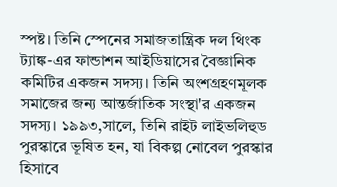স্পষ্ট। তিনি স্পেনের সমাজতান্ত্রিক দল থিংক ট্যাঙ্ক-এর ফান্ডাশন আইডিয়াসের বৈজ্ঞানিক কমিটির একজন সদস্য। তিনি অংশগ্রহণমূলক সমাজের জন্য আন্তর্জাতিক সংস্থা'র একজন সদস্য। ১৯৯৩,সালে, তিনি রাইট লাইভলিহুড পুরস্কারে ভূষিত হন, যা বিকল্প নোবেল পুরস্কার হিসাবে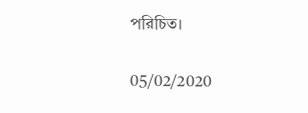পরিচিত।

05/02/2020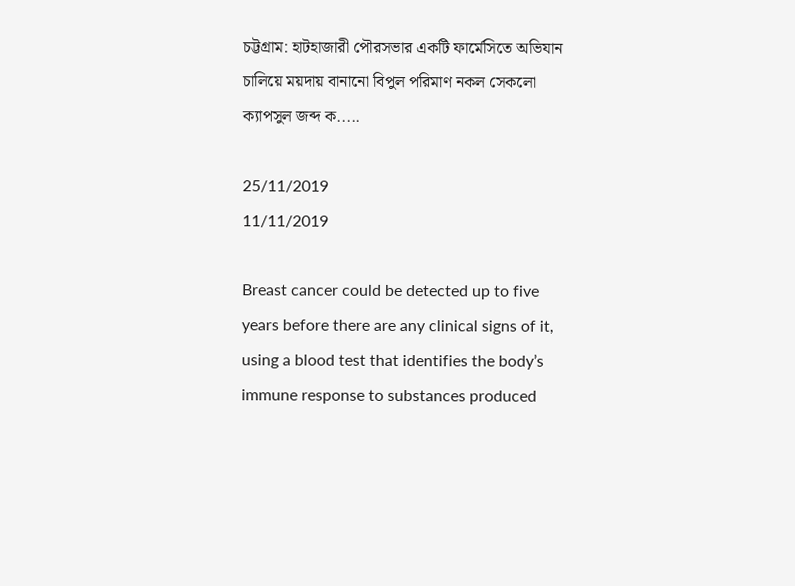চট্টগ্রাম: হাটহাজারী পৌরসভার একটি ফার্মেসিতে অভিযান চালিয়ে ময়দায় বানানো বিপুল পরিমাণ নকল সেকলো ক্যাপসুল জব্দ ক.....

25/11/2019
11/11/2019

Breast cancer could be detected up to five years before there are any clinical signs of it, using a blood test that identifies the body’s immune response to substances produced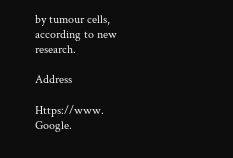by tumour cells, according to new research.

Address

Https://www. Google.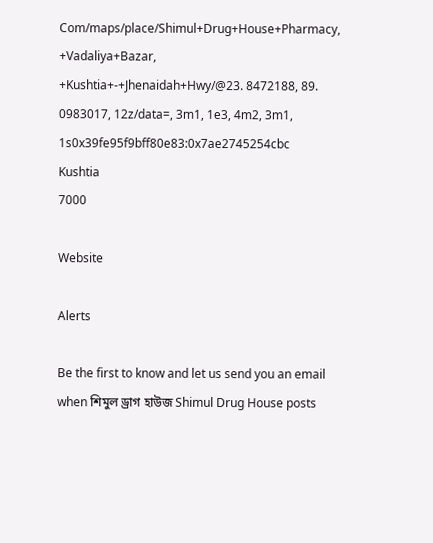Com/maps/place/Shimul+Drug+House+Pharmacy, +Vadaliya+Bazar, +Kushtia+-+Jhenaidah+Hwy/@23. 8472188, 89. 0983017, 12z/data=, 3m1, 1e3, 4m2, 3m1, 1s0x39fe95f9bff80e83:0x7ae2745254cbc
Kushtia
7000

Website

Alerts

Be the first to know and let us send you an email when শিমুল ড্রাগ হাউজ Shimul Drug House posts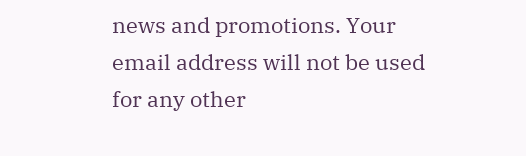news and promotions. Your email address will not be used for any other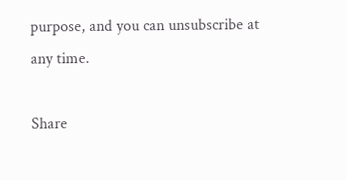purpose, and you can unsubscribe at any time.

Share